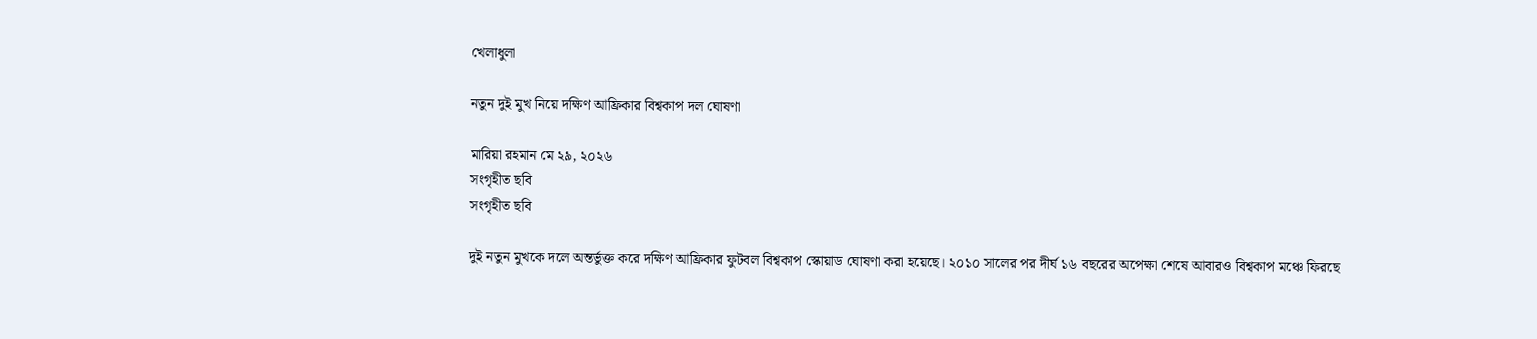খেলাধুলা

নতুন দুই মুখ নিয়ে দক্ষিণ আফ্রিকার বিশ্বকাপ দল ঘোষণা

মারিয়া রহমান মে ২৯, ২০২৬
সংগৃহীত ছবি
সংগৃহীত ছবি

দুই নতুন মুখকে দলে অন্তর্ভুক্ত করে দক্ষিণ আফ্রিকার ফুটবল বিশ্বকাপ স্কোয়াড ঘোষণা করা হয়েছে। ২০১০ সালের পর দীর্ঘ ১৬ বছরের অপেক্ষা শেষে আবারও বিশ্বকাপ মঞ্চে ফিরছে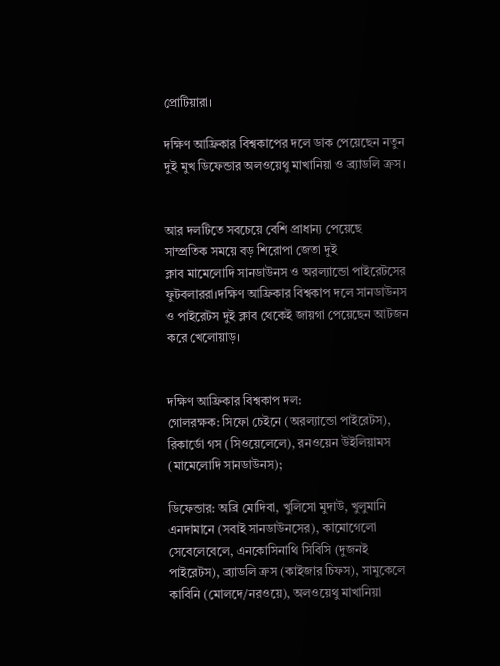প্রোটিয়ারা।

দক্ষিণ আফ্রিকার বিশ্বকাপের দলে ডাক পেয়েছেন নতুন দুই মুখ ডিফেন্ডার অলওয়েথু মাখানিয়া ও ব্র্যাডলি ক্রস।


আর দলটিতে সবচেয়ে বেশি প্রাধান্য পেয়েছে সাম্প্রতিক সময়ে বড় শিরোপা জেতা দুই ক্লাব ‌মামেলোদি সানডাউনস ও অরল্যান্ডো পাইরেটসের ফুটবলাররা।দক্ষিণ আফ্রিকার বিশ্বকাপ দলে সানডাউনস ও পাইরেটস দুই ক্লাব থেকেই জায়গা পেয়েছেন আটজন করে খেলোয়াড়।


দক্ষিণ আফ্রিকার বিশ্বকাপ দল:
গোলরক্ষক: সিফো চেইনে (অরল্যান্ডো পাইরেটস), রিকার্ডো গস (সিওয়েলেলে), রনওয়েন উইলিয়ামস (মামেলোদি সানডাউনস);

ডিফেন্ডার: অব্রি মোদিবা, খুলিসো মুদাউ, খুলুমানি এনদামানে (সবাই সানডাউনসের), কামোগেলো সেবেলেবেলে, এনকোসিনাথি সিবিসি (দুজনই পাইরেটস), ব্র্যাডলি ক্রস (কাইজার চিফস), সামুকেলে কাবিনি (মোলদে/নরওয়ে), অলওয়েথু মাখানিয়া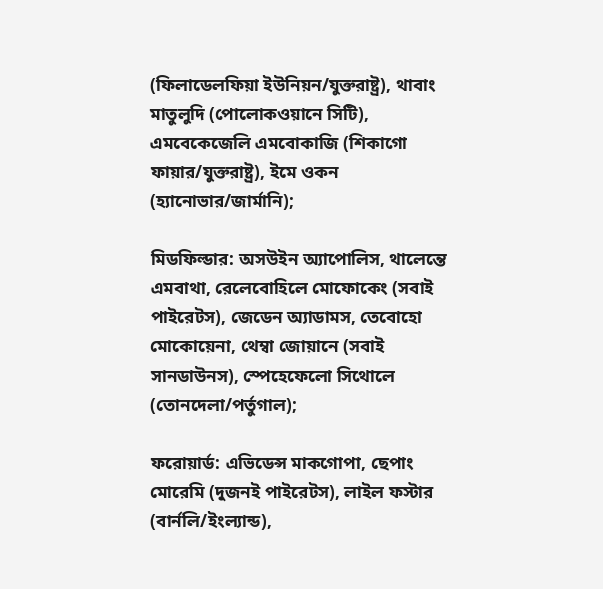(ফিলাডেলফিয়া ইউনিয়ন/যুক্তরাষ্ট্র), থাবাং মাতুলুদি (পোলোকওয়ানে সিটি), এমবেকেজেলি এমবোকাজি (শিকাগো ফায়ার/যুক্তরাষ্ট্র), ইমে ওকন (হ্যানোভার/জার্মানি);

মিডফিল্ডার: অসউইন অ্যাপোলিস, থালেন্তে এমবাথা, রেলেবোহিলে মোফোকেং (সবাই পাইরেটস), জেডেন অ্যাডামস, তেবোহো মোকোয়েনা, থেম্বা জোয়ানে (সবাই সানডাউনস), স্পেহেফেলো সিথোলে (তোনদেলা/পর্তুগাল);

ফরোয়ার্ড: এভিডেন্স মাকগোপা, ছেপাং মোরেমি (দুজনই পাইরেটস), লাইল ফস্টার (বার্নলি/ইংল্যান্ড),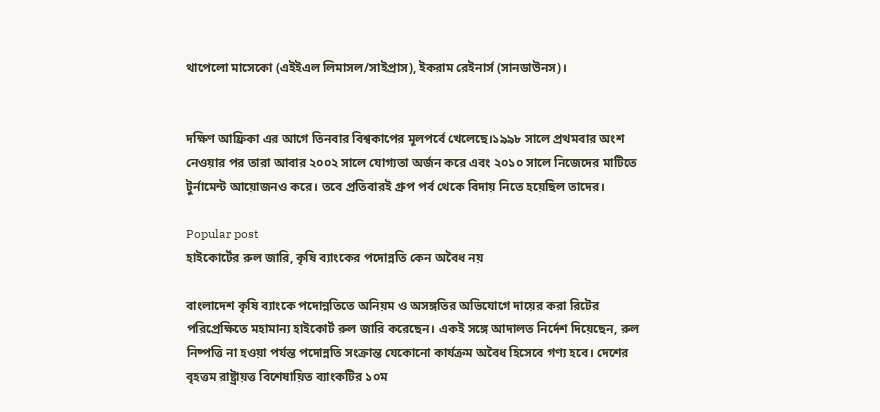থাপেলো মাসেকো (এইইএল লিমাসল/সাইপ্রাস), ইকরাম রেইনার্স (সানডাউনস)।


দক্ষিণ আফ্রিকা এর আগে তিনবার বিশ্বকাপের মূলপর্বে খেলেছে।১৯৯৮ সালে প্রথমবার অংশ নেওয়ার পর তারা আবার ২০০২ সালে যোগ্যতা অর্জন করে এবং ২০১০ সালে নিজেদের মাটিতে টুর্নামেন্ট আয়োজনও করে। তবে প্রতিবারই গ্রুপ পর্ব থেকে বিদায় নিতে হয়েছিল তাদের।

Popular post
হাইকোর্টের রুল জারি, কৃষি ব্যাংকের পদোন্নতি কেন অবৈধ নয়

বাংলাদেশ কৃষি ব্যাংকে পদোন্নতিতে অনিয়ম ও অসঙ্গতির অভিযোগে দায়ের করা রিটের পরিপ্রেক্ষিতে মহামান্য হাইকোর্ট রুল জারি করেছেন। একই সঙ্গে আদালত নির্দেশ দিয়েছেন, রুল নিষ্পত্তি না হওয়া পর্যন্ত পদোন্নতি সংক্রান্ত যেকোনো কার্যক্রম অবৈধ হিসেবে গণ্য হবে। দেশের বৃহত্তম রাষ্ট্রায়ত্ত বিশেষায়িত ব্যাংকটির ১০ম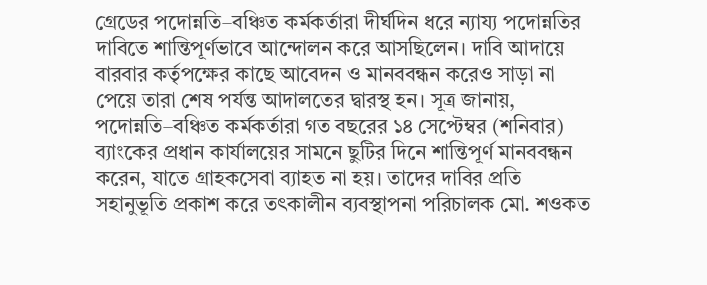গ্রেডের পদোন্নতি–বঞ্চিত কর্মকর্তারা দীর্ঘদিন ধরে ন্যায্য পদোন্নতির দাবিতে শান্তিপূর্ণভাবে আন্দোলন করে আসছিলেন। দাবি আদায়ে বারবার কর্তৃপক্ষের কাছে আবেদন ও মানববন্ধন করেও সাড়া না পেয়ে তারা শেষ পর্যন্ত আদালতের দ্বারস্থ হন। সূত্র জানায়, পদোন্নতি–বঞ্চিত কর্মকর্তারা গত বছরের ১৪ সেপ্টেম্বর (শনিবার) ব্যাংকের প্রধান কার্যালয়ের সামনে ছুটির দিনে শান্তিপূর্ণ মানববন্ধন করেন, যাতে গ্রাহকসেবা ব্যাহত না হয়। তাদের দাবির প্রতি সহানুভূতি প্রকাশ করে তৎকালীন ব্যবস্থাপনা পরিচালক মো. শওকত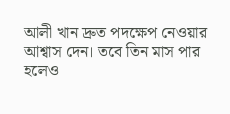আলী খান দ্রুত পদক্ষেপ নেওয়ার আশ্বাস দেন। তবে তিন মাস পার হলেও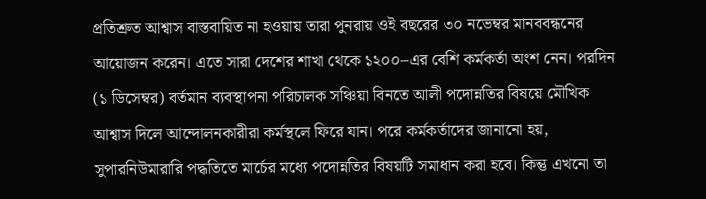প্রতিশ্রুত আশ্বাস বাস্তবায়িত না হওয়ায় তারা পুনরায় ওই বছরের ৩০ নভেম্বর মানববন্ধনের আয়োজন করেন। এতে সারা দেশের শাখা থেকে ১২০০–এর বেশি কর্মকর্তা অংশ নেন। পরদিন (১ ডিসেম্বর) বর্তমান ব্যবস্থাপনা পরিচালক সঞ্চিয়া বিনতে আলী পদোন্নতির বিষয়ে মৌখিক আশ্বাস দিলে আন্দোলনকারীরা কর্মস্থলে ফিরে যান। পরে কর্মকর্তাদের জানানো হয়, সুপারনিউমারারি পদ্ধতিতে মার্চের মধ্যে পদোন্নতির বিষয়টি সমাধান করা হবে। কিন্তু এখনো তা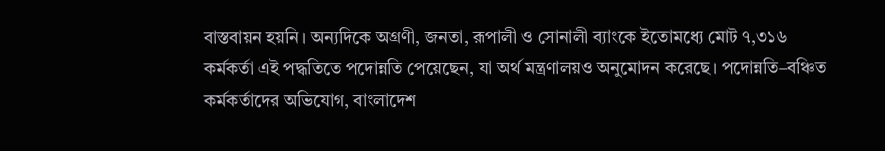বাস্তবায়ন হয়নি। অন্যদিকে অগ্রণী, জনতা, রূপালী ও সোনালী ব্যাংকে ইতোমধ্যে মোট ৭,৩১৬ কর্মকর্তা এই পদ্ধতিতে পদোন্নতি পেয়েছেন, যা অর্থ মন্ত্রণালয়ও অনুমোদন করেছে। পদোন্নতি–বঞ্চিত কর্মকর্তাদের অভিযোগ, বাংলাদেশ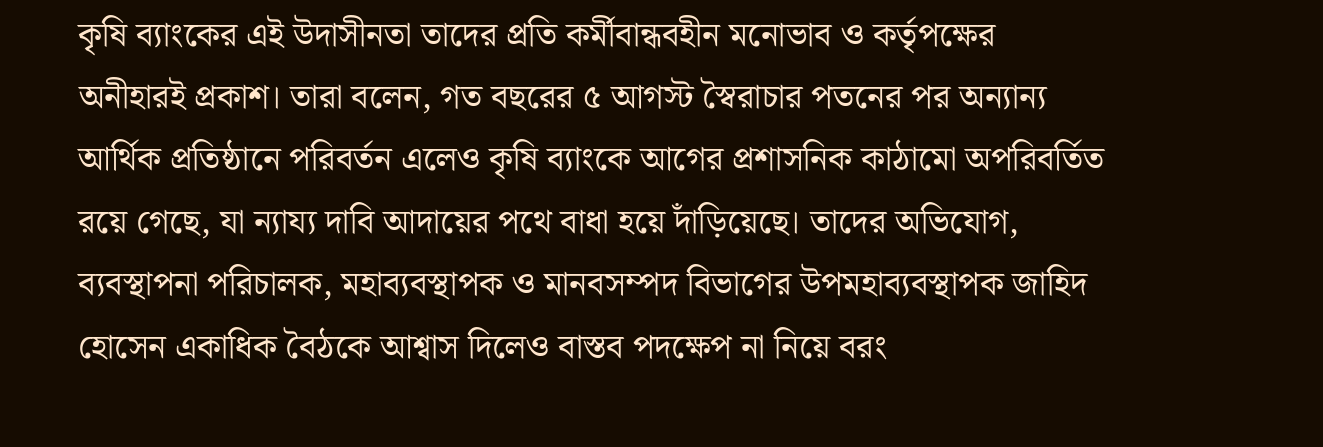কৃষি ব্যাংকের এই উদাসীনতা তাদের প্রতি কর্মীবান্ধবহীন মনোভাব ও কর্তৃপক্ষের অনীহারই প্রকাশ। তারা বলেন, গত বছরের ৫ আগস্ট স্বৈরাচার পতনের পর অন্যান্য আর্থিক প্রতিষ্ঠানে পরিবর্তন এলেও কৃষি ব্যাংকে আগের প্রশাসনিক কাঠামো অপরিবর্তিত রয়ে গেছে, যা ন্যায্য দাবি আদায়ের পথে বাধা হয়ে দাঁড়িয়েছে। তাদের অভিযোগ, ব্যবস্থাপনা পরিচালক, মহাব্যবস্থাপক ও মানবসম্পদ বিভাগের উপমহাব্যবস্থাপক জাহিদ হোসেন একাধিক বৈঠকে আশ্বাস দিলেও বাস্তব পদক্ষেপ না নিয়ে বরং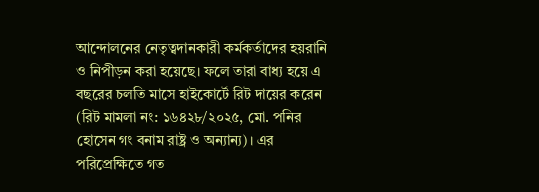আন্দোলনের নেতৃত্বদানকারী কর্মকর্তাদের হয়রানি ও নিপীড়ন করা হয়েছে। ফলে তারা বাধ্য হয়ে এ বছরের চলতি মাসে হাইকোর্টে রিট দায়ের করেন (রিট মামলা নং: ১৬৪২৮/২০২৫, মো. পনির হোসেন গং বনাম রাষ্ট্র ও অন্যান্য)। এর পরিপ্রেক্ষিতে গত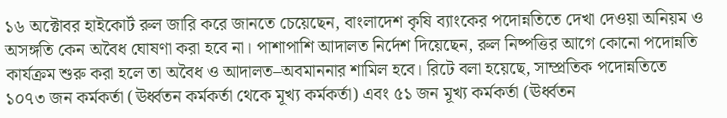১৬ অক্টোবর হাইকোর্ট রুল জারি করে জানতে চেয়েছেন, বাংলাদেশ কৃষি ব্যাংকের পদোন্নতিতে দেখা দেওয়া অনিয়ম ও অসঙ্গতি কেন অবৈধ ঘোষণা করা হবে না। পাশাপাশি আদালত নির্দেশ দিয়েছেন, রুল নিষ্পত্তির আগে কোনো পদোন্নতি কার্যক্রম শুরু করা হলে তা অবৈধ ও আদালত–অবমাননার শামিল হবে। রিটে বলা হয়েছে, সাম্প্রতিক পদোন্নতিতে ১০৭৩ জন কর্মকর্তা (ঊর্ধ্বতন কর্মকর্তা থেকে মূখ্য কর্মকর্তা) এবং ৫১ জন মূখ্য কর্মকর্তা (ঊর্ধ্বতন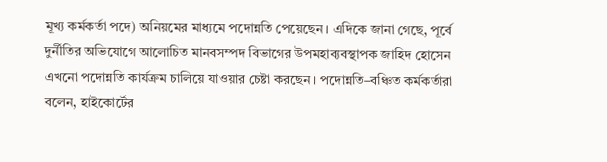মূখ্য কর্মকর্তা পদে) অনিয়মের মাধ্যমে পদোন্নতি পেয়েছেন। এদিকে জানা গেছে, পূর্বে দুর্নীতির অভিযোগে আলোচিত মানবসম্পদ বিভাগের উপমহাব্যবস্থাপক জাহিদ হোসেন এখনো পদোন্নতি কার্যক্রম চালিয়ে যাওয়ার চেষ্টা করছেন। পদোন্নতি–বঞ্চিত কর্মকর্তারা বলেন, হাইকোর্টের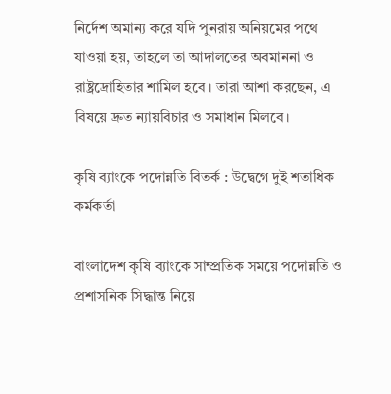নির্দেশ অমান্য করে যদি পুনরায় অনিয়মের পথে যাওয়া হয়, তাহলে তা আদালতের অবমাননা ও রাষ্ট্রদ্রোহিতার শামিল হবে। তারা আশা করছেন, এ বিষয়ে দ্রুত ন্যায়বিচার ও সমাধান মিলবে।

কৃষি ব্যাংকে পদোন্নতি বিতর্ক : উদ্বেগে দুই শতাধিক কর্মকর্তা

বাংলাদেশ কৃষি ব্যাংকে সাম্প্রতিক সময়ে পদোন্নতি ও প্রশাসনিক সিদ্ধান্ত নিয়ে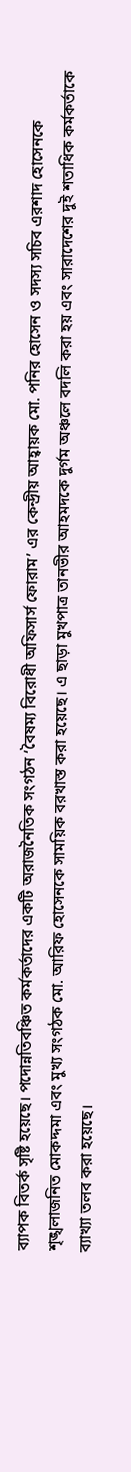ব্যাপক বিতর্ক সৃষ্টি হয়েছে। পদোন্নতিবঞ্চিত কর্মকর্তাদের একটি অরাজনৈতিক সংগঠন ‘বৈষম্য বিরোধী অফিসার্স ফোরাম’ এর কেন্দ্রীয় আহ্বায়ক মো. পনির হোসেন ও সদস্য সচিব এরশাদ হোসেনকে শৃঙ্খলাজনিত মোকদ্দমা এবং মুখ্য সংগঠক মো. আরিফ হোসেনকে সাময়িক বরখাস্ত করা হয়েছে। এ ছাড়া মুখপাত্র তানভীর আহমদকে দুর্গম অঞ্চলে বদলি করা হয় এবং সারাদেশের দুই শতাধিক কর্মকর্তাকে ব্যাখ্যা তলব করা হয়েছে।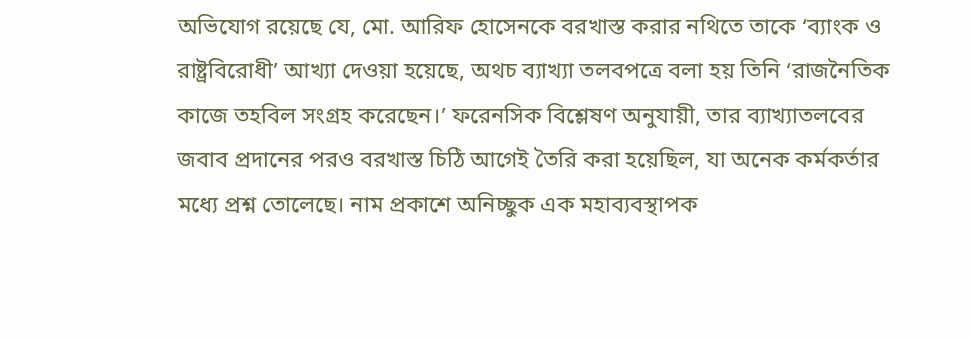অভিযোগ রয়েছে যে, মো. আরিফ হোসেনকে বরখাস্ত করার নথিতে তাকে ‘ব্যাংক ও রাষ্ট্রবিরোধী’ আখ্যা দেওয়া হয়েছে, অথচ ব্যাখ্যা তলবপত্রে বলা হয় তিনি ‘রাজনৈতিক কাজে তহবিল সংগ্রহ করেছেন।’ ফরেনসিক বিশ্লেষণ অনুযায়ী, তার ব্যাখ্যাতলবের জবাব প্রদানের পরও বরখাস্ত চিঠি আগেই তৈরি করা হয়েছিল, যা অনেক কর্মকর্তার মধ্যে প্রশ্ন তোলেছে। নাম প্রকাশে অনিচ্ছুক এক মহাব্যবস্থাপক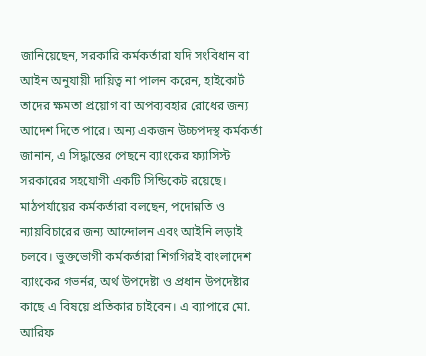জানিয়েছেন, সরকারি কর্মকর্তারা যদি সংবিধান বা আইন অনুযায়ী দায়িত্ব না পালন করেন, হাইকোর্ট তাদের ক্ষমতা প্রয়োগ বা অপব্যবহার রোধের জন্য আদেশ দিতে পারে। অন্য একজন উচ্চপদস্থ কর্মকর্তা জানান, এ সিদ্ধান্তের পেছনে ব্যাংকের ফ্যাসিস্ট সরকারের সহযোগী একটি সিন্ডিকেট রয়েছে। মাঠপর্যায়ের কর্মকর্তারা বলছেন, পদোন্নতি ও ন্যায়বিচারের জন্য আন্দোলন এবং আইনি লড়াই চলবে। ভুক্তভোগী কর্মকর্তারা শিগগিরই বাংলাদেশ ব্যাংকের গভর্নর, অর্থ উপদেষ্টা ও প্রধান উপদেষ্টার কাছে এ বিষয়ে প্রতিকার চাইবেন। এ ব্যাপারে মো. আরিফ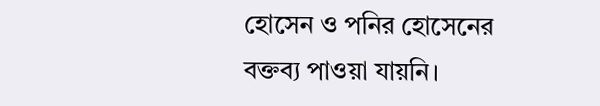হোসেন ও পনির হোসেনের বক্তব্য পাওয়া যায়নি।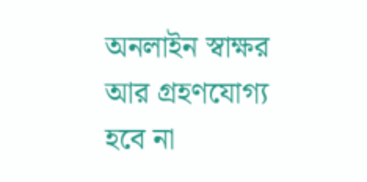অনলাইন স্বাক্ষর আর গ্রহণযোগ্য হবে না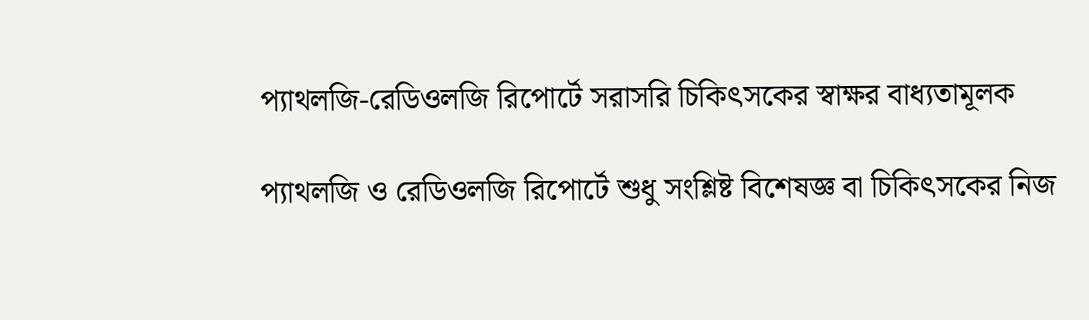প্যাথলজি-রেডিওলজি রিপোর্টে সরাসরি চিকিৎসকের স্বাক্ষর বাধ্যতামূলক

প্যাথলজি ও রেডিওলজি রিপোর্টে শুধু সংশ্লিষ্ট বিশেষজ্ঞ বা চিকিৎসকের নিজ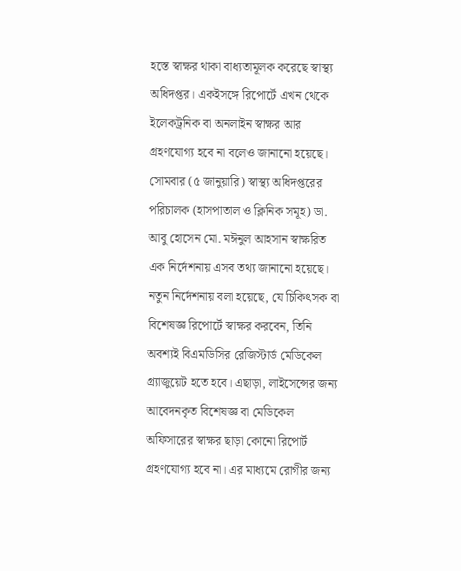হস্তে স্বাক্ষর থাকা বাধ্যতামূলক করেছে স্বাস্থ্য অধিদপ্তর। একইসঙ্গে রিপোর্টে এখন থেকে ইলেকট্রনিক বা অনলাইন স্বাক্ষর আর গ্রহণযোগ্য হবে না বলেও জানানো হয়েছে। সোমবার (৫ জানুয়ারি) স্বাস্থ্য অধিদপ্তরের পরিচালক (হাসপাতাল ও ক্লিনিক সমূহ) ডা. আবু হোসেন মো. মঈনুল আহসান স্বাক্ষরিত এক নির্দেশনায় এসব তথ্য জানানো হয়েছে। নতুন নির্দেশনায় বলা হয়েছে, যে চিকিৎসক বা বিশেষজ্ঞ রিপোর্টে স্বাক্ষর করবেন, তিনি অবশ্যই বিএমডিসির রেজিস্টার্ড মেডিকেল গ্র্যাজুয়েট হতে হবে। এছাড়া, লাইসেন্সের জন্য আবেদনকৃত বিশেষজ্ঞ বা মেডিকেল অফিসারের স্বাক্ষর ছাড়া কোনো রিপোর্ট গ্রহণযোগ্য হবে না। এর মাধ্যমে রোগীর জন্য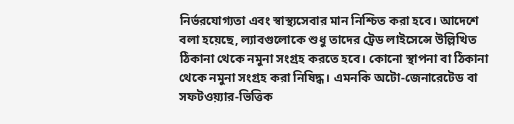নির্ভরযোগ্যতা এবং স্বাস্থ্যসেবার মান নিশ্চিত করা হবে। আদেশে বলা হয়েছে, ল্যাবগুলোকে শুধু তাদের ট্রেড লাইসেন্সে উল্লিখিত ঠিকানা থেকে নমুনা সংগ্রহ করতে হবে। কোনো স্থাপনা বা ঠিকানা থেকে নমুনা সংগ্রহ করা নিষিদ্ধ। এমনকি অটো-জেনারেটেড বা সফটওয়্যার-ভিত্তিক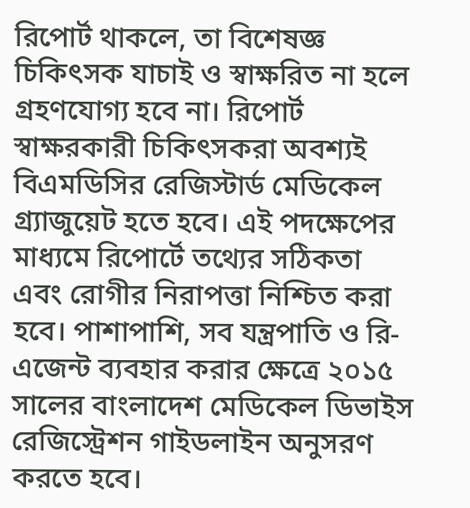রিপোর্ট থাকলে, তা বিশেষজ্ঞ চিকিৎসক যাচাই ও স্বাক্ষরিত না হলে গ্রহণযোগ্য হবে না। রিপোর্ট স্বাক্ষরকারী চিকিৎসকরা অবশ্যই বিএমডিসির রেজিস্টার্ড মেডিকেল গ্র্যাজুয়েট হতে হবে। এই পদক্ষেপের মাধ্যমে রিপোর্টে তথ্যের সঠিকতা এবং রোগীর নিরাপত্তা নিশ্চিত করা হবে। পাশাপাশি, সব যন্ত্রপাতি ও রি-এজেন্ট ব্যবহার করার ক্ষেত্রে ২০১৫ সালের বাংলাদেশ মেডিকেল ডিভাইস রেজিস্ট্রেশন গাইডলাইন অনুসরণ করতে হবে।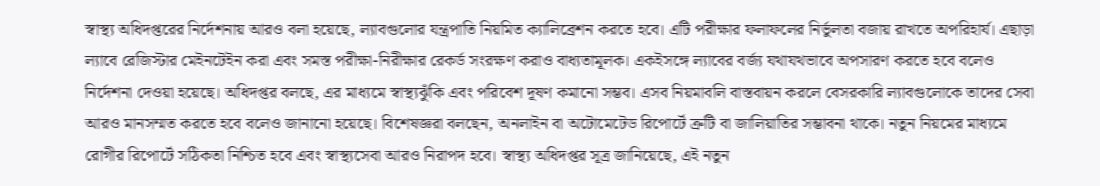স্বাস্থ্য অধিদপ্তরের নির্দেশনায় আরও বলা হয়েছে, ল্যাবগুলোর যন্ত্রপাতি নিয়মিত ক্যালিব্রেশন করতে হবে। এটি পরীক্ষার ফলাফলের নির্ভুলতা বজায় রাখতে অপরিহার্য। এছাড়া ল্যাবে রেজিস্টার মেইনটেইন করা এবং সমস্ত পরীক্ষা-নিরীক্ষার রেকর্ড সংরক্ষণ করাও বাধ্যতামূলক। একইসঙ্গে ল্যাবের বর্জ্য যথাযথভাবে অপসারণ করতে হবে বলেও নির্দেশনা দেওয়া হয়েছে। অধিদপ্তর বলছে, এর মাধ্যমে স্বাস্থ্যঝুঁকি এবং পরিবেশ দূষণ কমানো সম্ভব। এসব নিয়মাবলি বাস্তবায়ন করলে বেসরকারি ল্যাবগুলোকে তাদের সেবা আরও মানসম্মত করতে হবে বলেও জানানো হয়েছে। বিশেষজ্ঞরা বলছেন, অনলাইন বা অটোমেটেড রিপোর্টে ত্রুটি বা জালিয়াতির সম্ভাবনা থাকে। নতুন নিয়মের মাধ্যমে রোগীর রিপোর্টে সঠিকতা নিশ্চিত হবে এবং স্বাস্থ্যসেবা আরও নিরাপদ হবে। স্বাস্থ্য অধিদপ্তর সূত্র জানিয়েছে, এই নতুন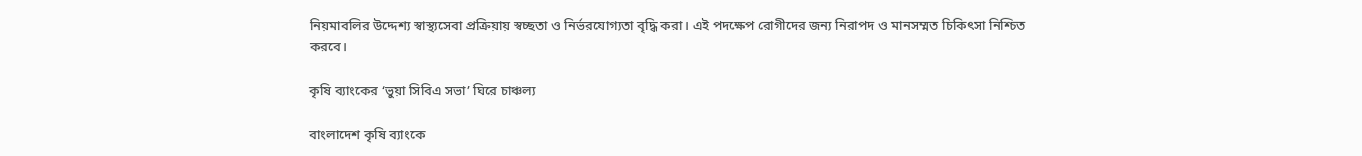নিয়মাবলির উদ্দেশ্য স্বাস্থ্যসেবা প্রক্রিয়ায় স্বচ্ছতা ও নির্ভরযোগ্যতা বৃদ্ধি করা। এই পদক্ষেপ রোগীদের জন্য নিরাপদ ও মানসম্মত চিকিৎসা নিশ্চিত করবে।

কৃষি ব্যাংকের ‘ভুয়া সিবিএ সভা’ ঘিরে চাঞ্চল্য

বাংলাদেশ কৃষি ব্যাংকে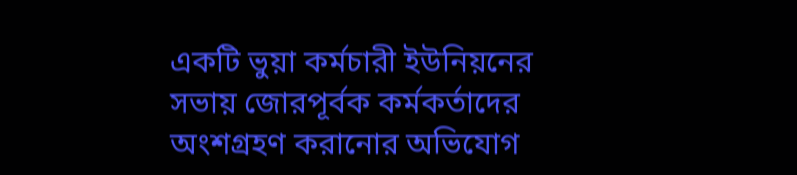একটি ভুয়া কর্মচারী ইউনিয়নের সভায় জোরপূর্বক কর্মকর্তাদের অংশগ্রহণ করানোর অভিযোগ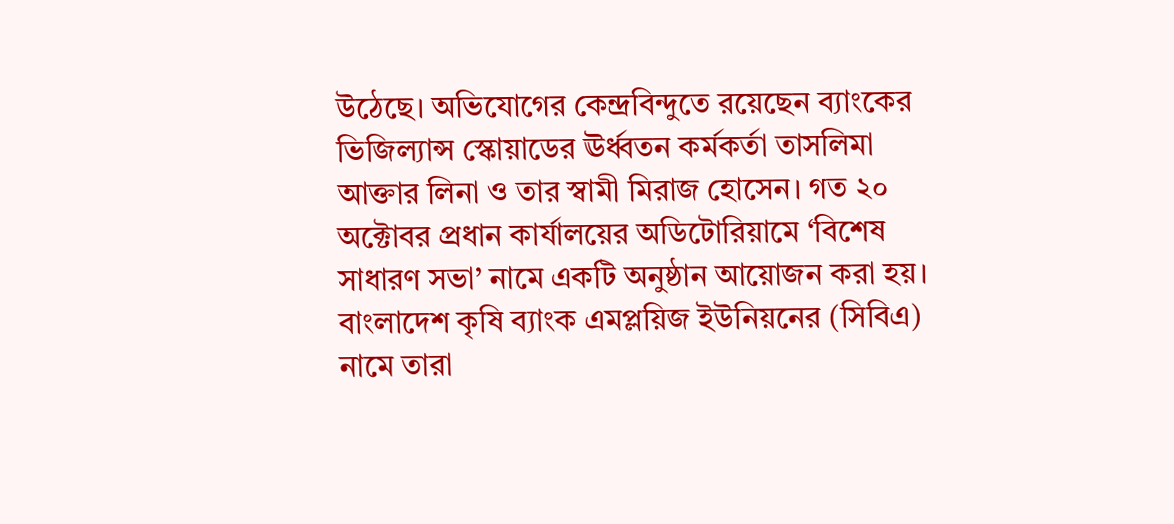উঠেছে। অভিযোগের কেন্দ্রবিন্দুতে রয়েছেন ব্যাংকের ভিজিল্যান্স স্কোয়াডের ঊর্ধ্বতন কর্মকর্তা তাসলিমা আক্তার লিনা ও তার স্বামী মিরাজ হোসেন। গত ২০ অক্টোবর প্রধান কার্যালয়ের অডিটোরিয়ামে ‘বিশেষ সাধারণ সভা’ নামে একটি অনুষ্ঠান আয়োজন করা হয়। বাংলাদেশ কৃষি ব্যাংক এমপ্লয়িজ ইউনিয়নের (সিবিএ) নামে তারা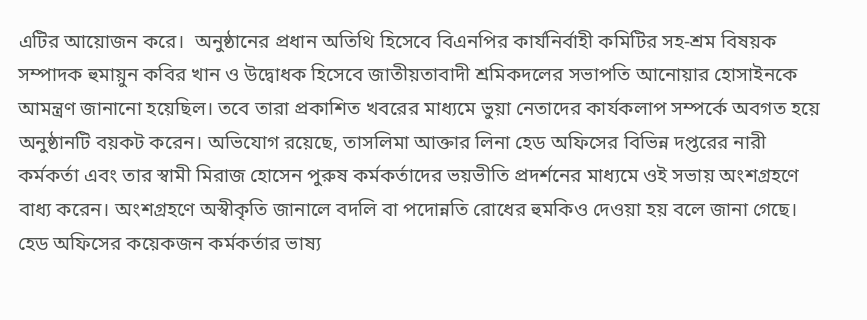এটির আয়োজন করে।  অনুষ্ঠানের প্রধান অতিথি হিসেবে বিএনপির কার্যনির্বাহী কমিটির সহ-শ্রম বিষয়ক সম্পাদক হুমায়ুন কবির খান ও উদ্বোধক হিসেবে জাতীয়তাবাদী শ্রমিকদলের সভাপতি আনোয়ার হোসাইনকে আমন্ত্রণ জানানো হয়েছিল। তবে তারা প্রকাশিত খবরের মাধ্যমে ভুয়া নেতাদের কার্যকলাপ সম্পর্কে অবগত হয়ে অনুষ্ঠানটি বয়কট করেন। অভিযোগ রয়েছে, তাসলিমা আক্তার লিনা হেড অফিসের বিভিন্ন দপ্তরের নারী কর্মকর্তা এবং তার স্বামী মিরাজ হোসেন পুরুষ কর্মকর্তাদের ভয়ভীতি প্রদর্শনের মাধ্যমে ওই সভায় অংশগ্রহণে বাধ্য করেন। অংশগ্রহণে অস্বীকৃতি জানালে বদলি বা পদোন্নতি রোধের হুমকিও দেওয়া হয় বলে জানা গেছে। হেড অফিসের কয়েকজন কর্মকর্তার ভাষ্য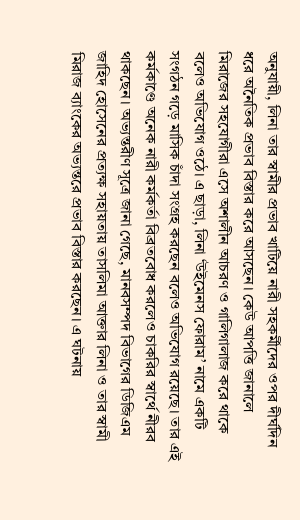অনুযায়ী, লিনা তার স্বামীর প্রভাব খাটিয়ে নারী সহকর্মীদের ওপর দীর্ঘদিন ধরে অনৈতিক প্রভাব বিস্তার করে আসছেন। কেউ আপত্তি জানালে মিরাজের সহযোগীরা এসে অশালীন আচরণ ও গালিগালাজ করে থাকে বলেও অভিযোগ ওঠে। এ ছাড়া, লিনা ‘উইমেনস ফোরাম’ নামে একটি সংগঠন গড়ে মাসিক চাঁদা সংগ্রহ করছেন বলেও অভিযোগ রয়েছে। তার এই কর্মকাণ্ডে অনেক নারী কর্মকর্তা বিব্রতবোধ করলেও চাকরির স্বার্থে নীরব থাকছেন। অভ্যন্তরীণ সূত্রে জানা গেছে, মানবসম্পদ বিভাগের ডিজিএম জাহিদ হোসেনের প্রত্যক্ষ সহায়তায় তাসলিমা আক্তার লিনা ও তার স্বামী মিরাজ ব্যাংকের অভ্যন্তরে প্রভাব বিস্তার করছেন। এ ঘটনায়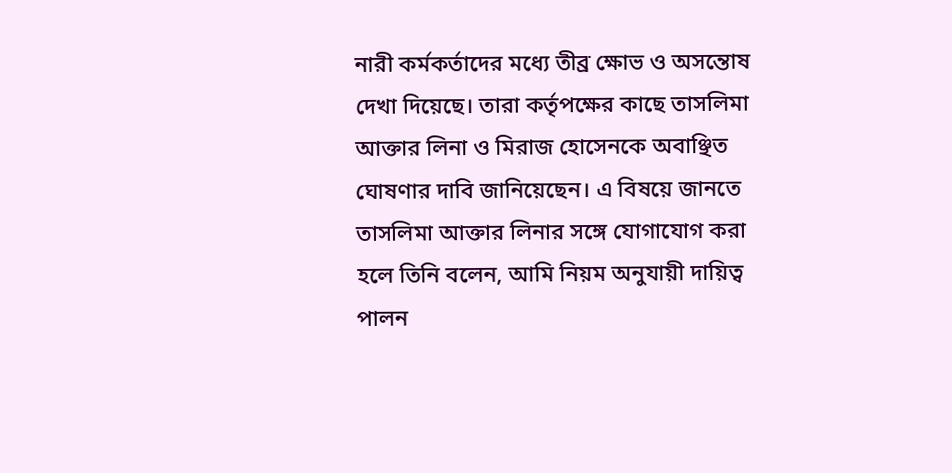নারী কর্মকর্তাদের মধ্যে তীব্র ক্ষোভ ও অসন্তোষ দেখা দিয়েছে। তারা কর্তৃপক্ষের কাছে তাসলিমা আক্তার লিনা ও মিরাজ হোসেনকে অবাঞ্ছিত ঘোষণার দাবি জানিয়েছেন। এ বিষয়ে জানতে তাসলিমা আক্তার লিনার সঙ্গে যোগাযোগ করা হলে তিনি বলেন, আমি নিয়ম অনুযায়ী দায়িত্ব পালন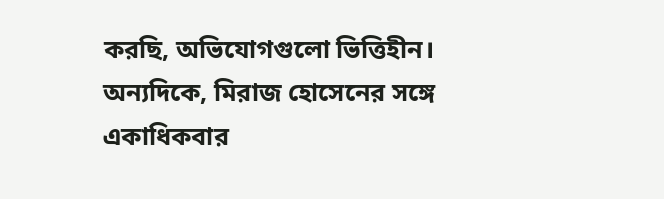করছি, অভিযোগগুলো ভিত্তিহীন। অন্যদিকে, মিরাজ হোসেনের সঙ্গে একাধিকবার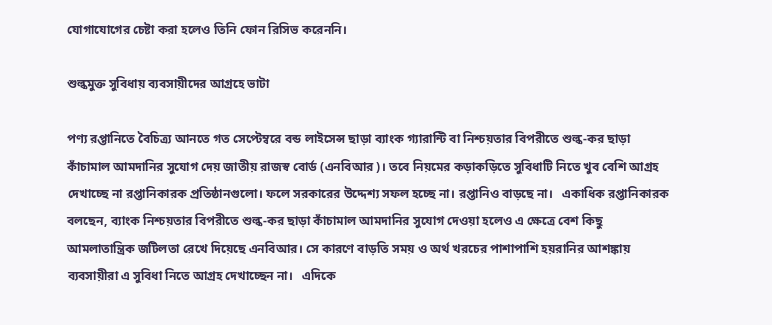যোগাযোগের চেষ্টা করা হলেও তিনি ফোন রিসিভ করেননি।

শুল্কমুক্ত সুবিধায় ব্যবসায়ীদের আগ্রহে ভাটা

পণ্য রপ্তানিতে বৈচিত্র্য আনতে গত সেপ্টেম্বরে বন্ড লাইসেন্স ছাড়া ব্যাংক গ্যারান্টি বা নিশ্চয়তার বিপরীতে শুল্ক-কর ছাড়া কাঁচামাল আমদানির সুযোগ দেয় জাতীয় রাজস্ব বোর্ড (এনবিআর)। তবে নিয়মের কড়াকড়িতে সুবিধাটি নিতে খুব বেশি আগ্রহ দেখাচ্ছে না রপ্তানিকারক প্রতিষ্ঠানগুলো। ফলে সরকারের উদ্দেশ্য সফল হচ্ছে না। রপ্তানিও বাড়ছে না।   একাধিক রপ্তানিকারক বলছেন, ব্যাংক নিশ্চয়তার বিপরীতে শুল্ক-কর ছাড়া কাঁচামাল আমদানির সুযোগ দেওয়া হলেও এ ক্ষেত্রে বেশ কিছু আমলাতান্ত্রিক জটিলতা রেখে দিয়েছে এনবিআর। সে কারণে বাড়তি সময় ও অর্থ খরচের পাশাপাশি হয়রানির আশঙ্কায় ব্যবসায়ীরা এ সুবিধা নিতে আগ্রহ দেখাচ্ছেন না।   এদিকে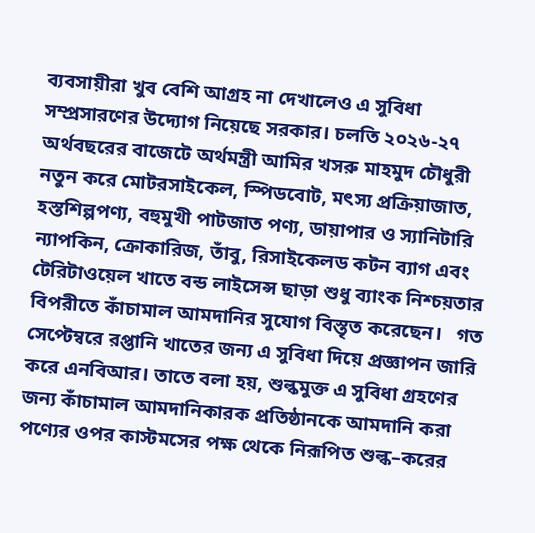ব্যবসায়ীরা খুব বেশি আগ্রহ না দেখালেও এ সুবিধা সম্প্রসারণের উদ্যোগ নিয়েছে সরকার। চলতি ২০২৬-২৭ অর্থবছরের বাজেটে অর্থমন্ত্রী আমির খসরু মাহমুদ চৌধুরী নতুন করে মোটরসাইকেল, স্পিডবোট, মৎস্য প্রক্রিয়াজাত, হস্তশিল্পপণ্য, বহুমুখী পাটজাত পণ্য, ডায়াপার ও স্যানিটারি ন্যাপকিন, ক্রোকারিজ, তাঁবু, রিসাইকেলড কটন ব্যাগ এবং টেরিটাওয়েল খাতে বন্ড লাইসেন্স ছাড়া শুধু ব্যাংক নিশ্চয়তার বিপরীতে কাঁচামাল আমদানির সুযোগ বিস্তৃত করেছেন।   গত সেপ্টেম্বরে রপ্তানি খাতের জন্য এ সুবিধা দিয়ে প্রজ্ঞাপন জারি করে এনবিআর। তাতে বলা হয়, শুল্কমুক্ত এ সুবিধা গ্রহণের জন্য কাঁচামাল আমদানিকারক প্রতিষ্ঠানকে আমদানি করা পণ্যের ওপর কাস্টমসের পক্ষ থেকে নিরূপিত শুল্ক–করের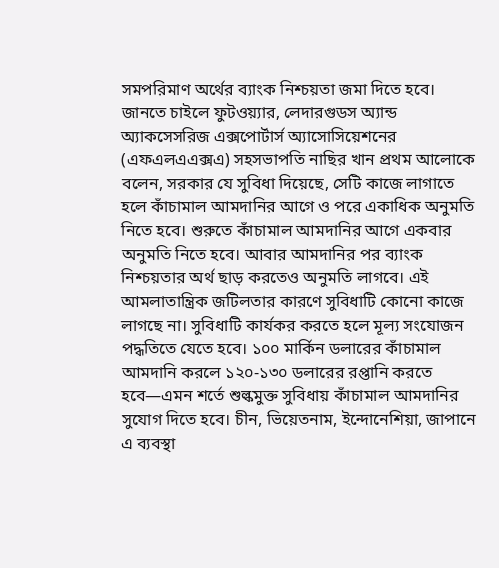সমপরিমাণ অর্থের ব্যাংক নিশ্চয়তা জমা দিতে হবে।   জানতে চাইলে ফুটওয়্যার, লেদারগুডস অ্যান্ড অ্যাকসেসরিজ এক্সপোর্টার্স অ্যাসোসিয়েশনের (এফএলএএক্সএ) সহসভাপতি নাছির খান প্রথম আলোকে বলেন, সরকার যে সুবিধা দিয়েছে, সেটি কাজে লাগাতে হলে কাঁচামাল আমদানির আগে ও পরে একাধিক অনুমতি নিতে হবে। শুরুতে কাঁচামাল আমদানির আগে একবার অনুমতি নিতে হবে। আবার আমদানির পর ব্যাংক নিশ্চয়তার অর্থ ছাড় করতেও অনুমতি লাগবে। এই আমলাতান্ত্রিক জটিলতার কারণে সুবিধাটি কোনো কাজে লাগছে না। সুবিধাটি কার্যকর করতে হলে মূল্য সংযোজন পদ্ধতিতে যেতে হবে। ১০০ মার্কিন ডলারের কাঁচামাল আমদানি করলে ১২০-১৩০ ডলারের রপ্তানি করতে হবে—এমন শর্তে শুল্কমুক্ত সুবিধায় কাঁচামাল আমদানির সুযোগ দিতে হবে। চীন, ভিয়েতনাম, ইন্দোনেশিয়া, জাপানে এ ব্যবস্থা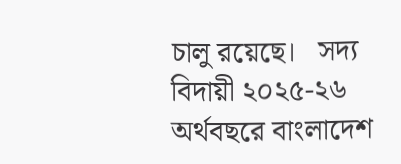চালু রয়েছে।   সদ্য বিদায়ী ২০২৫-২৬ অর্থবছরে বাংলাদেশ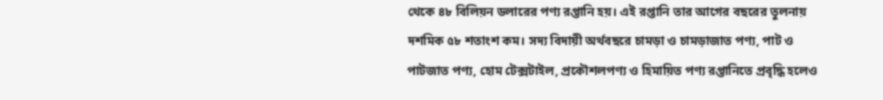থেকে ৪৮ বিলিয়ন ডলারের পণ্য রপ্তানি হয়। এই রপ্তানি তার আগের বছরের তুলনায় দশমিক ৫৮ শতাংশ কম। সদ্য বিদায়ী অর্থবছরে চামড়া ও চামড়াজাত পণ্য, পাট ও পাটজাত পণ্য, হোম টেক্সটাইল, প্রকৌশলপণ্য ও হিমায়িত পণ্য রপ্তানিতে প্রবৃদ্ধি হলেও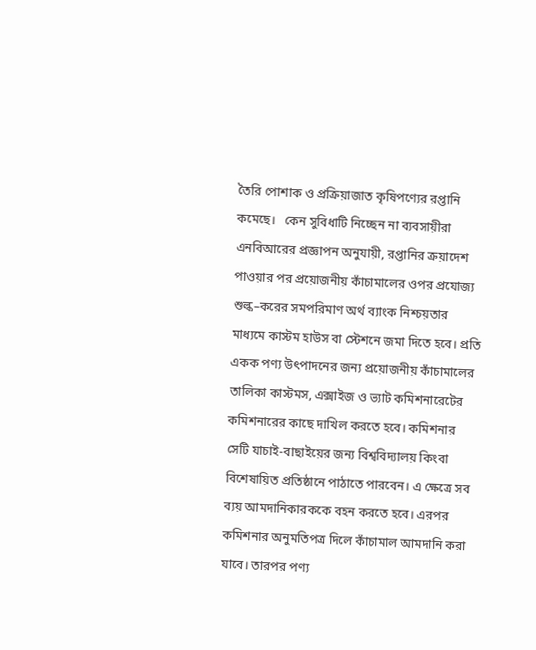তৈরি পোশাক ও প্রক্রিয়াজাত কৃষিপণ্যের রপ্তানি কমেছে।   কেন সুবিধাটি নিচ্ছেন না ব্যবসায়ীরা এনবিআরের প্রজ্ঞাপন অনুযায়ী, রপ্তানির ক্রয়াদেশ পাওয়ার পর প্রয়োজনীয় কাঁচামালের ওপর প্রযোজ্য শুল্ক–করের সমপরিমাণ অর্থ ব্যাংক নিশ্চয়তার মাধ্যমে কাস্টম হাউস বা স্টেশনে জমা দিতে হবে। প্রতি একক পণ্য উৎপাদনের জন্য প্রয়োজনীয় কাঁচামালের তালিকা কাস্টমস, এক্সাইজ ও ভ্যাট কমিশনারেটের কমিশনারের কাছে দাখিল করতে হবে। কমিশনার সেটি যাচাই-বাছাইয়ের জন্য বিশ্ববিদ্যালয় কিংবা বিশেষায়িত প্রতিষ্ঠানে পাঠাতে পারবেন। এ ক্ষেত্রে সব ব্যয় আমদানিকারককে বহন করতে হবে। এরপর কমিশনার অনুমতিপত্র দিলে কাঁচামাল আমদানি করা যাবে। তারপর পণ্য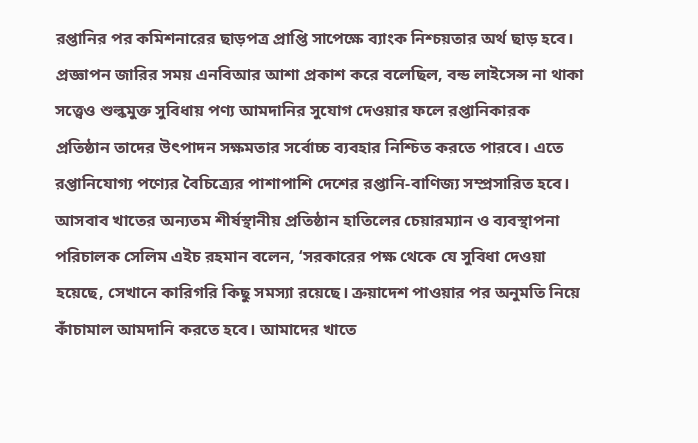রপ্তানির পর কমিশনারের ছাড়পত্র প্রাপ্তি সাপেক্ষে ব্যাংক নিশ্চয়তার অর্থ ছাড় হবে।   প্রজ্ঞাপন জারির সময় এনবিআর আশা প্রকাশ করে বলেছিল, বন্ড লাইসেন্স না থাকা সত্ত্বেও শুল্কমুক্ত সুবিধায় পণ্য আমদানির সুযোগ দেওয়ার ফলে রপ্তানিকারক প্রতিষ্ঠান তাদের উৎপাদন সক্ষমতার সর্বোচ্চ ব্যবহার নিশ্চিত করতে পারবে। এতে রপ্তানিযোগ্য পণ্যের বৈচিত্র্যের পাশাপাশি দেশের রপ্তানি-বাণিজ্য সম্প্রসারিত হবে।   আসবাব খাতের অন্যতম শীর্ষস্থানীয় প্রতিষ্ঠান হাতিলের চেয়ারম্যান ও ব্যবস্থাপনা পরিচালক সেলিম এইচ রহমান বলেন, ‘সরকারের পক্ষ থেকে যে সুবিধা দেওয়া হয়েছে, সেখানে কারিগরি কিছু সমস্যা রয়েছে। ক্রয়াদেশ পাওয়ার পর অনুমতি নিয়ে কাঁচামাল আমদানি করতে হবে। আমাদের খাতে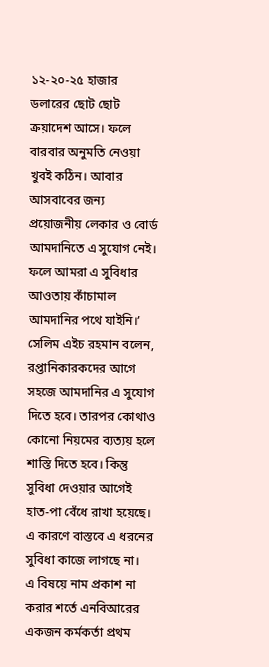১২-২০-২৫ হাজার ডলারের ছোট ছোট ক্রয়াদেশ আসে। ফলে বারবার অনুমতি নেওয়া খুবই কঠিন। আবার আসবাবের জন্য প্রয়োজনীয় লেকার ও বোর্ড আমদানিতে এ সুযোগ নেই। ফলে আমরা এ সুবিধার আওতায় কাঁচামাল আমদানির পথে যাইনি।’   সেলিম এইচ রহমান বলেন, রপ্তানিকারকদের আগে সহজে আমদানির এ সুযোগ দিতে হবে। তারপর কোথাও কোনো নিয়মের ব্যত্যয় হলে শাস্তি দিতে হবে। কিন্তু সুবিধা দেওয়ার আগেই হাত-পা বেঁধে রাখা হয়েছে। এ কারণে বাস্তবে এ ধরনের সুবিধা কাজে লাগছে না।   এ বিষয়ে নাম প্রকাশ না করার শর্তে এনবিআরের একজন কর্মকর্তা প্রথম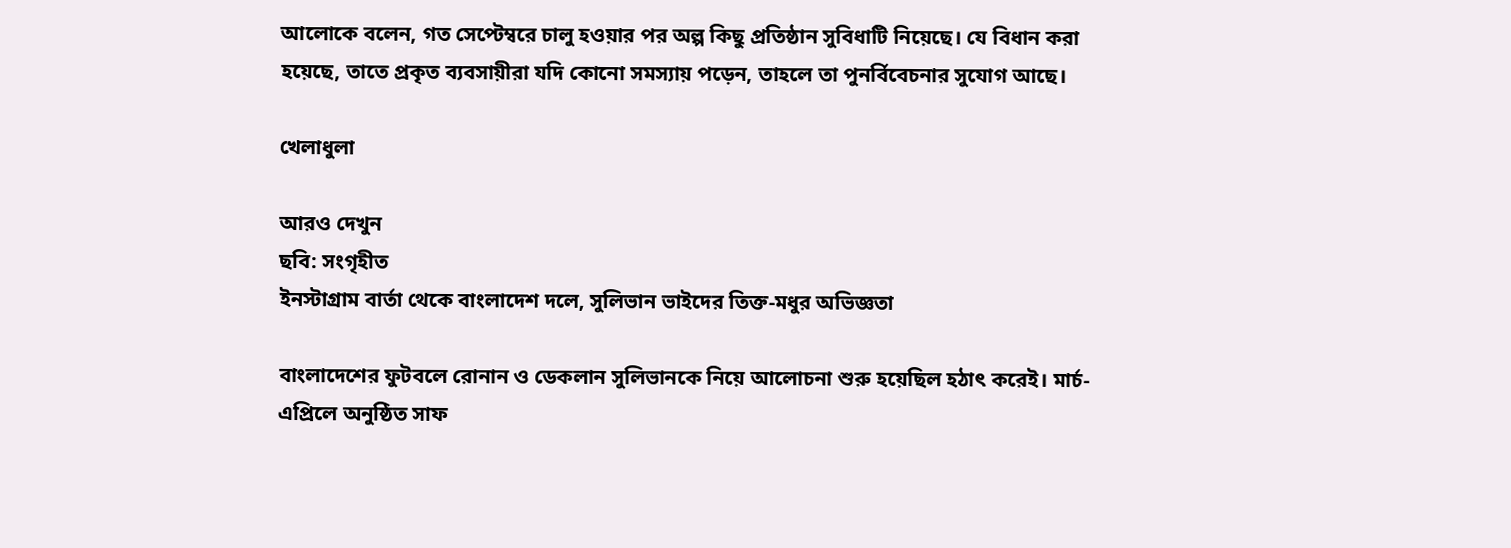আলোকে বলেন, গত সেপ্টেম্বরে চালু হওয়ার পর অল্প কিছু প্রতিষ্ঠান সুবিধাটি নিয়েছে। যে বিধান করা হয়েছে, তাতে প্রকৃত ব্যবসায়ীরা যদি কোনো সমস্যায় পড়েন, তাহলে তা পুনর্বিবেচনার সুযোগ আছে।

খেলাধুলা

আরও দেখুন
ছবি: সংগৃহীত
ইনস্টাগ্রাম বার্তা থেকে বাংলাদেশ দলে, সুলিভান ভাইদের তিক্ত-মধুর অভিজ্ঞতা

বাংলাদেশের ফুটবলে রোনান ও ডেকলান সুলিভানকে নিয়ে আলোচনা শুরু হয়েছিল হঠাৎ করেই। মার্চ-এপ্রিলে অনুষ্ঠিত সাফ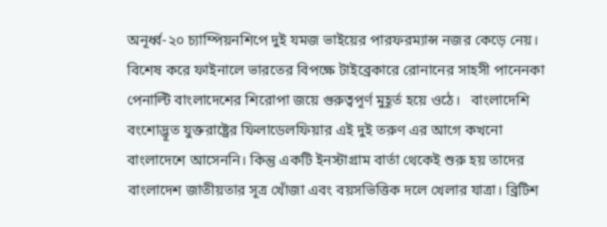অনূর্ধ্ব-২০ চ্যাম্পিয়নশিপে দুই যমজ ভাইয়ের পারফরম্যান্স নজর কেড়ে নেয়। বিশেষ করে ফাইনালে ভারতের বিপক্ষে টাইব্রেকারে রোনানের সাহসী পানেনকা পেনাল্টি বাংলাদেশের শিরোপা জয়ে গুরুত্বপূর্ণ মুহূর্ত হয়ে ওঠে।   বাংলাদেশি বংশোদ্ভূত যুক্তরাষ্ট্রের ফিলাডেলফিয়ার এই দুই তরুণ এর আগে কখনো বাংলাদেশে আসেননি। কিন্তু একটি ইনস্টাগ্রাম বার্তা থেকেই শুরু হয় তাদের বাংলাদেশ জাতীয়তার সূত্র খোঁজা এবং বয়সভিত্তিক দলে খেলার যাত্রা। ব্রিটিশ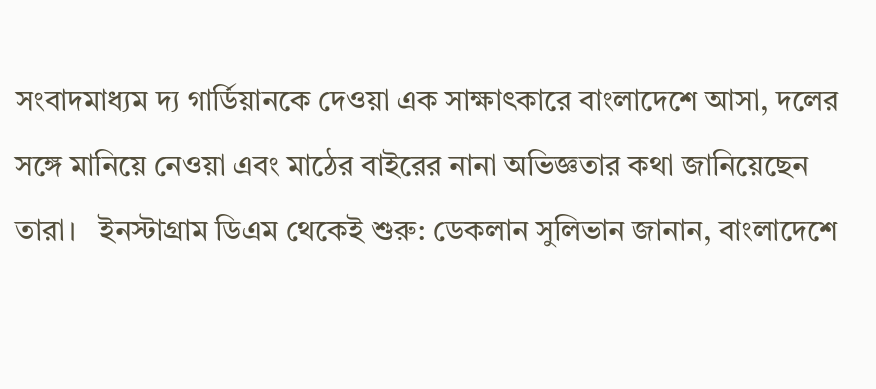সংবাদমাধ্যম দ্য গার্ডিয়ানকে দেওয়া এক সাক্ষাৎকারে বাংলাদেশে আসা, দলের সঙ্গে মানিয়ে নেওয়া এবং মাঠের বাইরের নানা অভিজ্ঞতার কথা জানিয়েছেন তারা।   ইনস্টাগ্রাম ডিএম থেকেই শুরু: ডেকলান সুলিভান জানান, বাংলাদেশে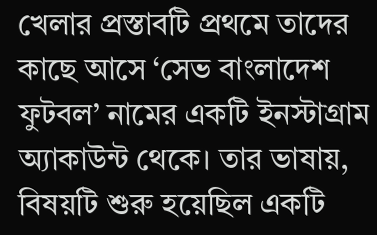খেলার প্রস্তাবটি প্রথমে তাদের কাছে আসে ‘সেভ বাংলাদেশ ফুটবল’ নামের একটি ইনস্টাগ্রাম অ্যাকাউন্ট থেকে। তার ভাষায়, বিষয়টি শুরু হয়েছিল একটি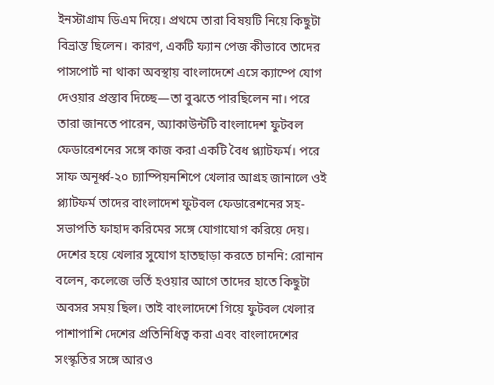ইনস্টাগ্রাম ডিএম দিয়ে। প্রথমে তারা বিষয়টি নিয়ে কিছুটা বিভ্রান্ত ছিলেন। কারণ, একটি ফ্যান পেজ কীভাবে তাদের পাসপোর্ট না থাকা অবস্থায় বাংলাদেশে এসে ক্যাম্পে যোগ দেওয়ার প্রস্তাব দিচ্ছে—তা বুঝতে পারছিলেন না। পরে তারা জানতে পারেন, অ্যাকাউন্টটি বাংলাদেশ ফুটবল ফেডারেশনের সঙ্গে কাজ করা একটি বৈধ প্ল্যাটফর্ম। পরে সাফ অনূর্ধ্ব-২০ চ্যাম্পিয়নশিপে খেলার আগ্রহ জানালে ওই প্ল্যাটফর্ম তাদের বাংলাদেশ ফুটবল ফেডারেশনের সহ-সভাপতি ফাহাদ করিমের সঙ্গে যোগাযোগ করিয়ে দেয়।   দেশের হয়ে খেলার সুযোগ হাতছাড়া করতে চাননি: রোনান বলেন, কলেজে ভর্তি হওয়ার আগে তাদের হাতে কিছুটা অবসর সময় ছিল। তাই বাংলাদেশে গিয়ে ফুটবল খেলার পাশাপাশি দেশের প্রতিনিধিত্ব করা এবং বাংলাদেশের সংস্কৃতির সঙ্গে আরও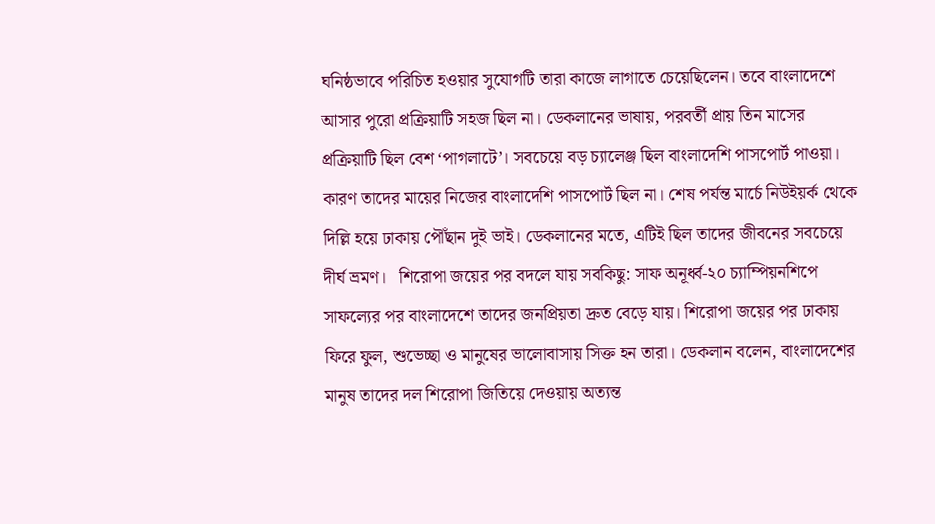ঘনিষ্ঠভাবে পরিচিত হওয়ার সুযোগটি তারা কাজে লাগাতে চেয়েছিলেন। তবে বাংলাদেশে আসার পুরো প্রক্রিয়াটি সহজ ছিল না। ডেকলানের ভাষায়, পরবর্তী প্রায় তিন মাসের প্রক্রিয়াটি ছিল বেশ ‘পাগলাটে’। সবচেয়ে বড় চ্যালেঞ্জ ছিল বাংলাদেশি পাসপোর্ট পাওয়া। কারণ তাদের মায়ের নিজের বাংলাদেশি পাসপোর্ট ছিল না। শেষ পর্যন্ত মার্চে নিউইয়র্ক থেকে দিল্লি হয়ে ঢাকায় পৌঁছান দুই ভাই। ডেকলানের মতে, এটিই ছিল তাদের জীবনের সবচেয়ে দীর্ঘ ভ্রমণ।   শিরোপা জয়ের পর বদলে যায় সবকিছু: সাফ অনূর্ধ্ব-২০ চ্যাম্পিয়নশিপে সাফল্যের পর বাংলাদেশে তাদের জনপ্রিয়তা দ্রুত বেড়ে যায়। শিরোপা জয়ের পর ঢাকায় ফিরে ফুল, শুভেচ্ছা ও মানুষের ভালোবাসায় সিক্ত হন তারা। ডেকলান বলেন, বাংলাদেশের মানুষ তাদের দল শিরোপা জিতিয়ে দেওয়ায় অত্যন্ত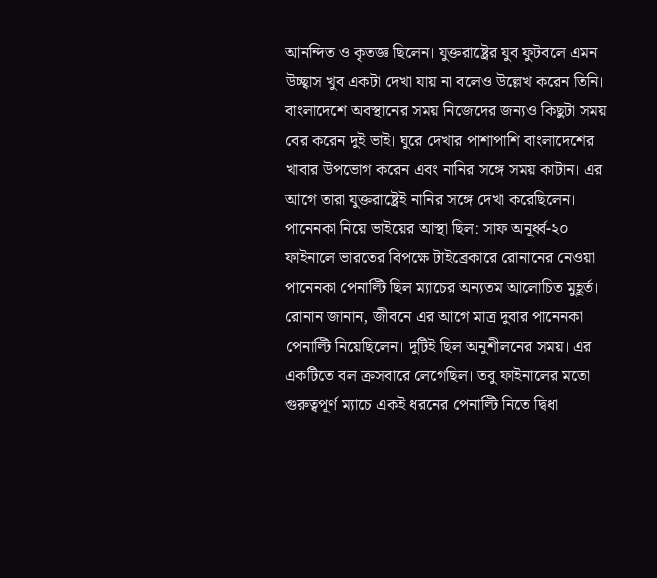আনন্দিত ও কৃতজ্ঞ ছিলেন। যুক্তরাষ্ট্রের যুব ফুটবলে এমন উচ্ছ্বাস খুব একটা দেখা যায় না বলেও উল্লেখ করেন তিনি। বাংলাদেশে অবস্থানের সময় নিজেদের জন্যও কিছুটা সময় বের করেন দুই ভাই। ঘুরে দেখার পাশাপাশি বাংলাদেশের খাবার উপভোগ করেন এবং নানির সঙ্গে সময় কাটান। এর আগে তারা যুক্তরাষ্ট্রেই নানির সঙ্গে দেখা করেছিলেন।   পানেনকা নিয়ে ভাইয়ের আস্থা ছিল: সাফ অনূর্ধ্ব-২০ ফাইনালে ভারতের বিপক্ষে টাইব্রেকারে রোনানের নেওয়া পানেনকা পেনাল্টি ছিল ম্যাচের অন্যতম আলোচিত মুহূর্ত। রোনান জানান, জীবনে এর আগে মাত্র দুবার পানেনকা পেনাল্টি নিয়েছিলেন। দুটিই ছিল অনুশীলনের সময়। এর একটিতে বল ক্রসবারে লেগেছিল। তবু ফাইনালের মতো গুরুত্বপূর্ণ ম্যাচে একই ধরনের পেনাল্টি নিতে দ্বিধা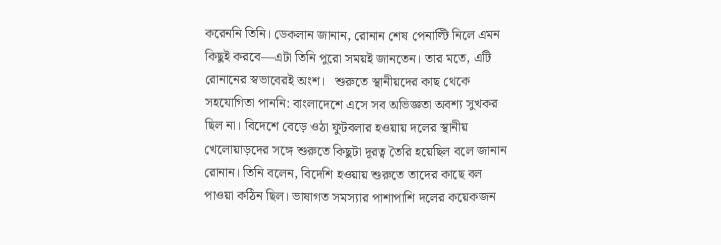করেননি তিনি। ডেকলান জানান, রোনান শেষ পেনাল্টি নিলে এমন কিছুই করবে—এটা তিনি পুরো সময়ই জানতেন। তার মতে, এটি রোনানের স্বভাবেরই অংশ।   শুরুতে স্থানীয়দের কাছ থেকে সহযোগিতা পাননি: বাংলাদেশে এসে সব অভিজ্ঞতা অবশ্য সুখকর ছিল না। বিদেশে বেড়ে ওঠা ফুটবলার হওয়ায় দলের স্থানীয় খেলোয়াড়দের সঙ্গে শুরুতে কিছুটা দূরত্ব তৈরি হয়েছিল বলে জানান রোনান। তিনি বলেন, বিদেশি হওয়ায় শুরুতে তাদের কাছে বল পাওয়া কঠিন ছিল। ভাষাগত সমস্যার পাশাপাশি দলের কয়েকজন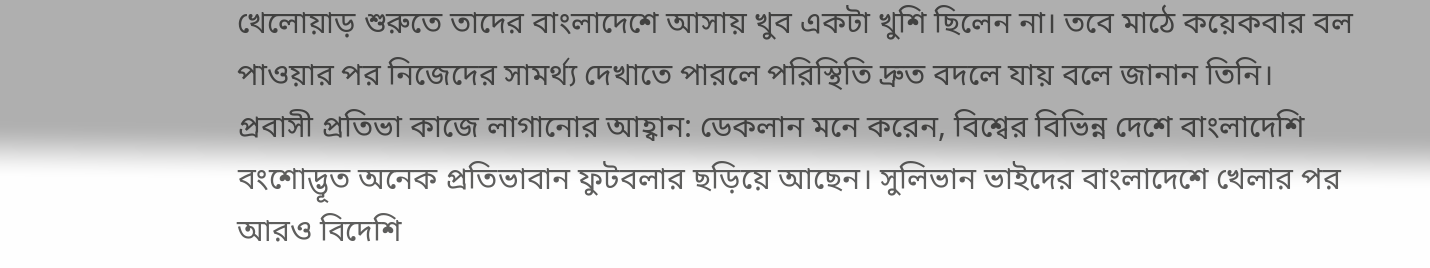খেলোয়াড় শুরুতে তাদের বাংলাদেশে আসায় খুব একটা খুশি ছিলেন না। তবে মাঠে কয়েকবার বল পাওয়ার পর নিজেদের সামর্থ্য দেখাতে পারলে পরিস্থিতি দ্রুত বদলে যায় বলে জানান তিনি।   প্রবাসী প্রতিভা কাজে লাগানোর আহ্বান: ডেকলান মনে করেন, বিশ্বের বিভিন্ন দেশে বাংলাদেশি বংশোদ্ভূত অনেক প্রতিভাবান ফুটবলার ছড়িয়ে আছেন। সুলিভান ভাইদের বাংলাদেশে খেলার পর আরও বিদেশি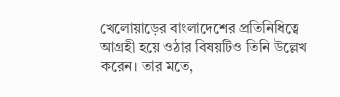খেলোয়াড়ের বাংলাদেশের প্রতিনিধিত্বে আগ্রহী হয়ে ওঠার বিষয়টিও তিনি উল্লেখ করেন। তার মতে,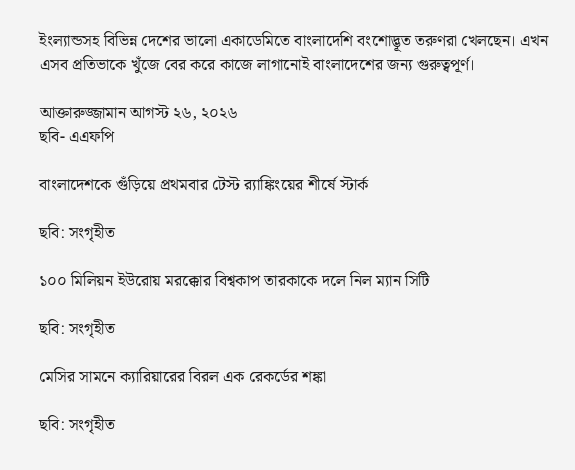ইংল্যান্ডসহ বিভিন্ন দেশের ভালো একাডেমিতে বাংলাদেশি বংশোদ্ভূত তরুণরা খেলছেন। এখন এসব প্রতিভাকে খুঁজে বের করে কাজে লাগানোই বাংলাদেশের জন্য গুরুত্বপূর্ণ।

আক্তারুজ্জামান আগস্ট ২৬, ২০২৬
ছবি- এএফপি

বাংলাদেশকে গুঁড়িয়ে প্রথমবার টেস্ট র‍্যাঙ্কিংয়ের শীর্ষে স্টার্ক

ছবি: সংগৃহীত

১০০ মিলিয়ন ইউরোয় মরক্কোর বিশ্বকাপ তারকাকে দলে নিল ম্যান সিটি

ছবি: সংগৃহীত

মেসির সামনে ক্যারিয়ারের বিরল এক রেকর্ডের শঙ্কা

ছবি: সংগৃহীত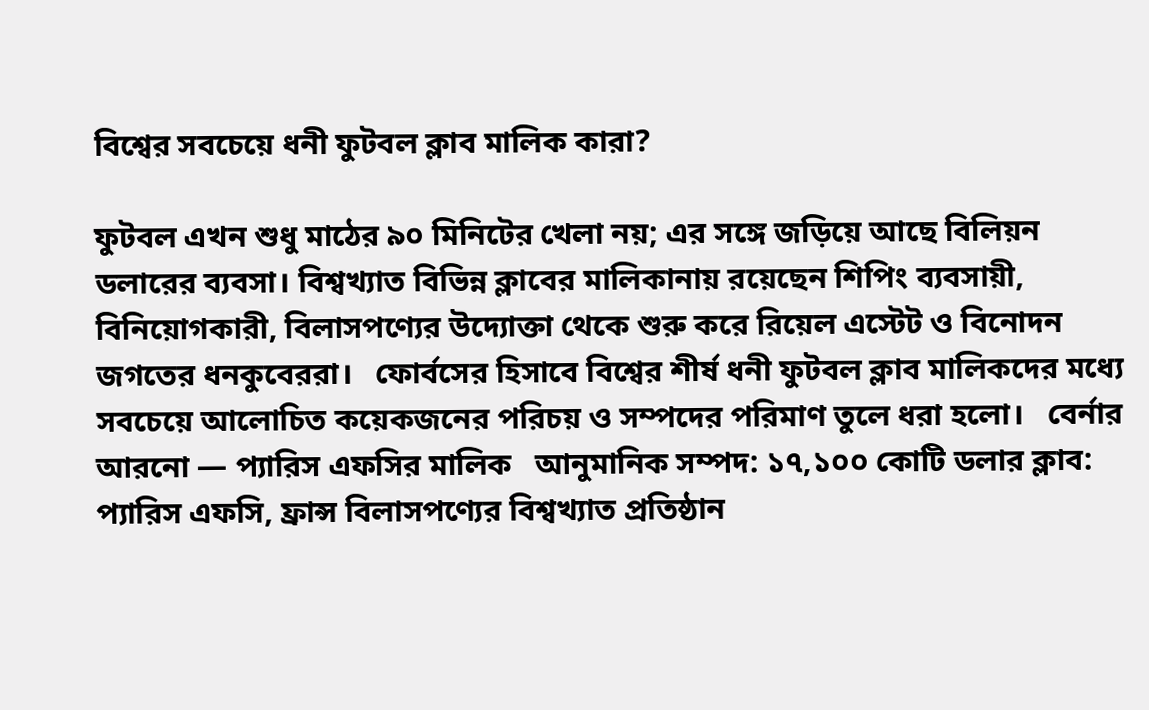বিশ্বের সবচেয়ে ধনী ফুটবল ক্লাব মালিক কারা?

ফুটবল এখন শুধু মাঠের ৯০ মিনিটের খেলা নয়; এর সঙ্গে জড়িয়ে আছে বিলিয়ন ডলারের ব্যবসা। বিশ্বখ্যাত বিভিন্ন ক্লাবের মালিকানায় রয়েছেন শিপিং ব্যবসায়ী, বিনিয়োগকারী, বিলাসপণ্যের উদ্যোক্তা থেকে শুরু করে রিয়েল এস্টেট ও বিনোদন জগতের ধনকুবেররা।   ফোর্বসের হিসাবে বিশ্বের শীর্ষ ধনী ফুটবল ক্লাব মালিকদের মধ্যে সবচেয়ে আলোচিত কয়েকজনের পরিচয় ও সম্পদের পরিমাণ তুলে ধরা হলো।   বের্নার আরনো — প্যারিস এফসির মালিক   আনুমানিক সম্পদ: ১৭,১০০ কোটি ডলার ক্লাব: প্যারিস এফসি, ফ্রান্স বিলাসপণ্যের বিশ্বখ্যাত প্রতিষ্ঠান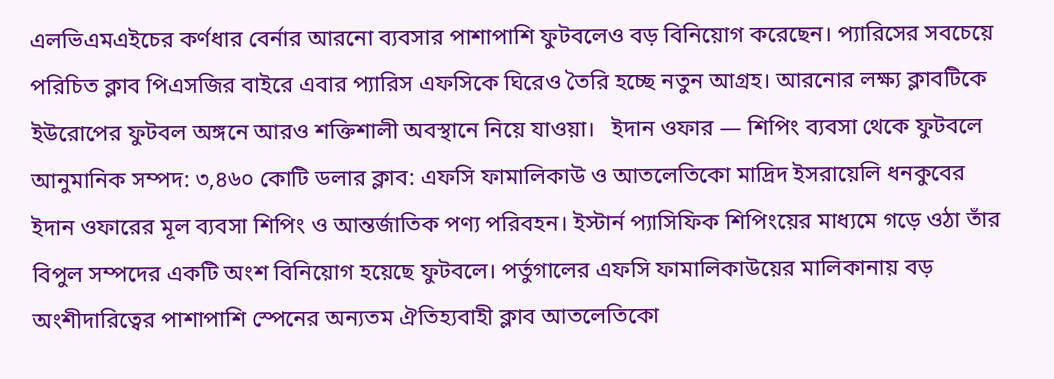এলভিএমএইচের কর্ণধার বের্নার আরনো ব্যবসার পাশাপাশি ফুটবলেও বড় বিনিয়োগ করেছেন। প্যারিসের সবচেয়ে পরিচিত ক্লাব পিএসজির বাইরে এবার প্যারিস এফসিকে ঘিরেও তৈরি হচ্ছে নতুন আগ্রহ। আরনোর লক্ষ্য ক্লাবটিকে ইউরোপের ফুটবল অঙ্গনে আরও শক্তিশালী অবস্থানে নিয়ে যাওয়া।   ইদান ওফার — শিপিং ব্যবসা থেকে ফুটবলে আনুমানিক সম্পদ: ৩,৪৬০ কোটি ডলার ক্লাব: এফসি ফামালিকাউ ও আতলেতিকো মাদ্রিদ ইসরায়েলি ধনকুবের ইদান ওফারের মূল ব্যবসা শিপিং ও আন্তর্জাতিক পণ্য পরিবহন। ইস্টার্ন প্যাসিফিক শিপিংয়ের মাধ্যমে গড়ে ওঠা তাঁর বিপুল সম্পদের একটি অংশ বিনিয়োগ হয়েছে ফুটবলে। পর্তুগালের এফসি ফামালিকাউয়ের মালিকানায় বড় অংশীদারিত্বের পাশাপাশি স্পেনের অন্যতম ঐতিহ্যবাহী ক্লাব আতলেতিকো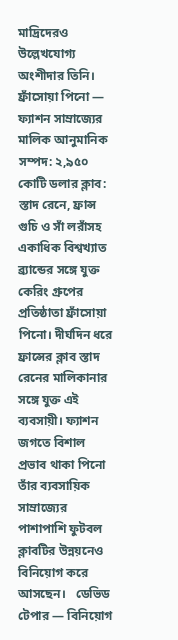মাদ্রিদেরও উল্লেখযোগ্য অংশীদার তিনি।   ফ্রাঁসোয়া পিনো — ফ্যাশন সাম্রাজ্যের মালিক আনুমানিক সম্পদ: ২,৯৫০ কোটি ডলার ক্লাব: স্তাদ রেনে, ফ্রান্স গুচি ও সাঁ লরাঁসহ একাধিক বিশ্বখ্যাত ব্র্যান্ডের সঙ্গে যুক্ত কেরিং গ্রুপের প্রতিষ্ঠাতা ফ্রাঁসোয়া পিনো। দীর্ঘদিন ধরে ফ্রান্সের ক্লাব স্তাদ রেনের মালিকানার সঙ্গে যুক্ত এই ব্যবসায়ী। ফ্যাশন জগতে বিশাল প্রভাব থাকা পিনো তাঁর ব্যবসায়িক সাম্রাজ্যের পাশাপাশি ফুটবল ক্লাবটির উন্নয়নেও বিনিয়োগ করে আসছেন।   ডেভিড টেপার — বিনিয়োগ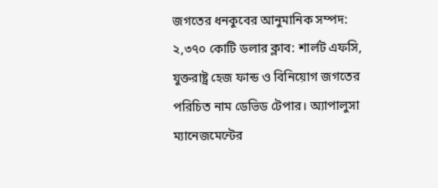জগতের ধনকুবের আনুমানিক সম্পদ: ২,৩৭০ কোটি ডলার ক্লাব: শার্লট এফসি, যুক্তরাষ্ট্র হেজ ফান্ড ও বিনিয়োগ জগতের পরিচিত নাম ডেভিড টেপার। অ্যাপালুসা ম্যানেজমেন্টের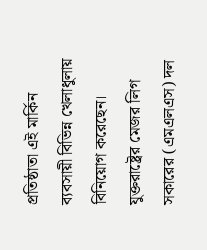প্রতিষ্ঠাতা এই মার্কিন ব্যবসায়ী বিভিন্ন খেলাধুলায় বিনিয়োগ করেছেন। যুক্তরাষ্ট্রের মেজর লিগ সকারের (এমএলএস) দল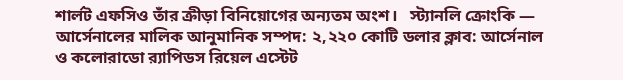শার্লট এফসিও তাঁর ক্রীড়া বিনিয়োগের অন্যতম অংশ।   স্ট্যানলি ক্রোংকি — আর্সেনালের মালিক আনুমানিক সম্পদ: ২,২২০ কোটি ডলার ক্লাব: আর্সেনাল ও কলোরাডো র‍্যাপিডস রিয়েল এস্টেট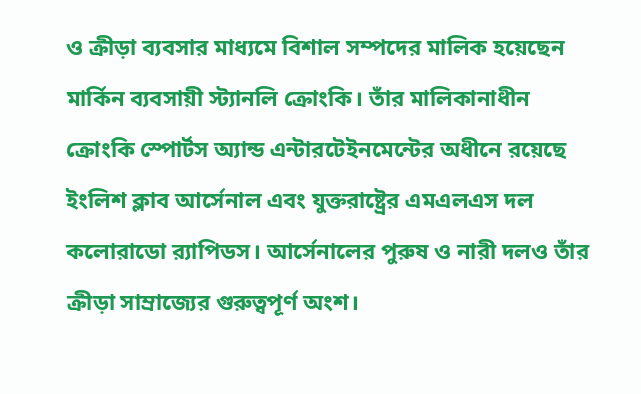ও ক্রীড়া ব্যবসার মাধ্যমে বিশাল সম্পদের মালিক হয়েছেন মার্কিন ব্যবসায়ী স্ট্যানলি ক্রোংকি। তাঁর মালিকানাধীন ক্রোংকি স্পোর্টস অ্যান্ড এন্টারটেইনমেন্টের অধীনে রয়েছে ইংলিশ ক্লাব আর্সেনাল এবং যুক্তরাষ্ট্রের এমএলএস দল কলোরাডো র‍্যাপিডস। আর্সেনালের পুরুষ ও নারী দলও তাঁর ক্রীড়া সাম্রাজ্যের গুরুত্বপূর্ণ অংশ।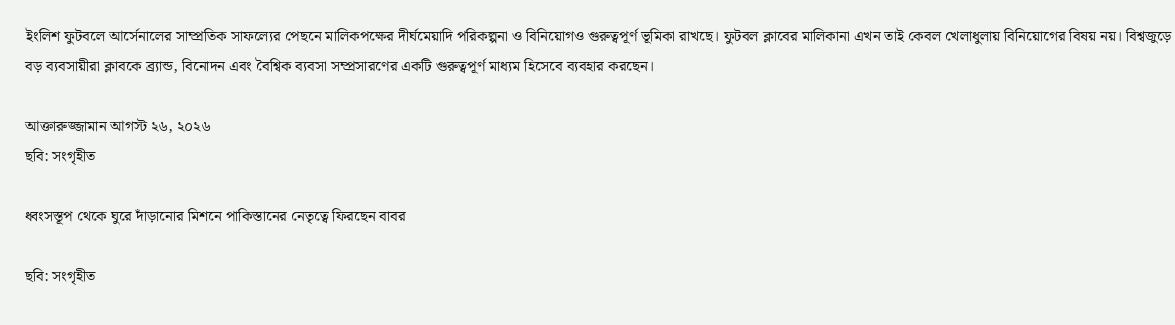ইংলিশ ফুটবলে আর্সেনালের সাম্প্রতিক সাফল্যের পেছনে মালিকপক্ষের দীর্ঘমেয়াদি পরিকল্পনা ও বিনিয়োগও গুরুত্বপূর্ণ ভূমিকা রাখছে। ফুটবল ক্লাবের মালিকানা এখন তাই কেবল খেলাধুলায় বিনিয়োগের বিষয় নয়। বিশ্বজুড়ে বড় ব্যবসায়ীরা ক্লাবকে ব্র্যান্ড, বিনোদন এবং বৈশ্বিক ব্যবসা সম্প্রসারণের একটি গুরুত্বপূর্ণ মাধ্যম হিসেবে ব্যবহার করছেন।

আক্তারুজ্জামান আগস্ট ২৬, ২০২৬
ছবি: সংগৃহীত

ধ্বংসস্তূপ থেকে ঘুরে দাঁড়ানোর মিশনে পাকিস্তানের নেতৃত্বে ফিরছেন বাবর

ছবি: সংগৃহীত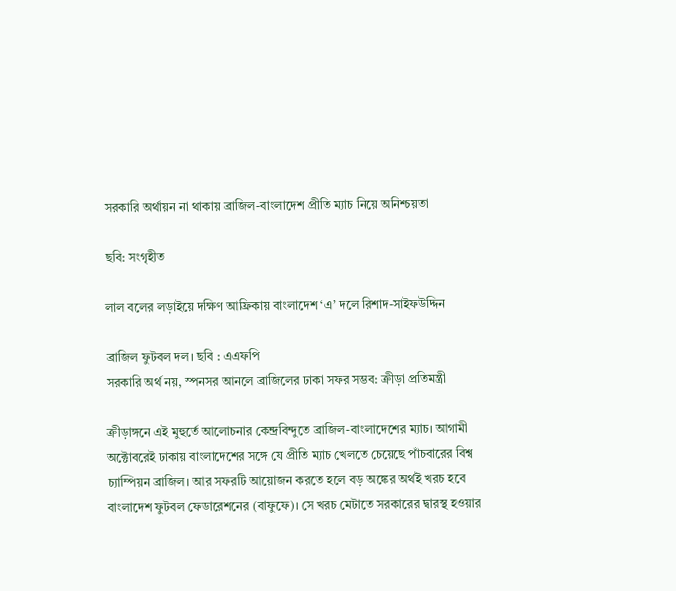সরকারি অর্থায়ন না থাকায় ব্রাজিল-বাংলাদেশ প্রীতি ম্যাচ নিয়ে অনিশ্চয়তা

ছবি: সংগৃহীত

লাল বলের লড়াইয়ে দক্ষিণ আফ্রিকায় বাংলাদেশ ‘এ’ দলে রিশাদ-সাইফউদ্দিন

ব্রাজিল ফুটবল দল। ছবি : এএফপি
সরকারি অর্থ নয়, স্পনসর আনলে ব্রাজিলের ঢাকা সফর সম্ভব: ক্রীড়া প্রতিমন্ত্রী

ক্রীড়াঙ্গনে এই মুহুর্তে আলোচনার কেন্দ্রবিন্দুতে ব্রাজিল-বাংলাদেশের ম্যাচ। আগামী অক্টোবরেই ঢাকায় বাংলাদেশের সঙ্গে যে প্রীতি ম্যাচ খেলতে চেয়েছে পাঁচবারের বিশ্ব চ্যাম্পিয়ন ব্রাজিল। আর সফরটি আয়োজন করতে হলে বড় অঙ্কের অর্থই খরচ হবে বাংলাদেশ ফুটবল ফেডারেশনের (বাফুফে)। সে খরচ মেটাতে সরকারের দ্বারস্থ হওয়ার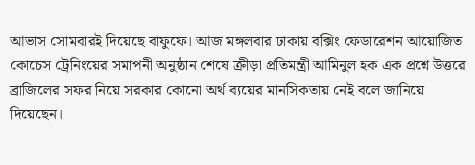আভাস সোমবারই দিয়েছে বাফুফে। আজ মঙ্গলবার ঢাকায় বক্সিং ফেডারেশন আয়োজিত কোচেস ট্রেনিংয়ের সমাপনী অনুষ্ঠান শেষে ক্রীড়া প্রতিমন্ত্রী আমিনুল হক এক প্রশ্নে উত্তরে ব্রাজিলের সফর নিয়ে সরকার কোনো অর্থ ব্যয়ের মানসিকতায় নেই বলে জানিয়ে দিয়েছেন।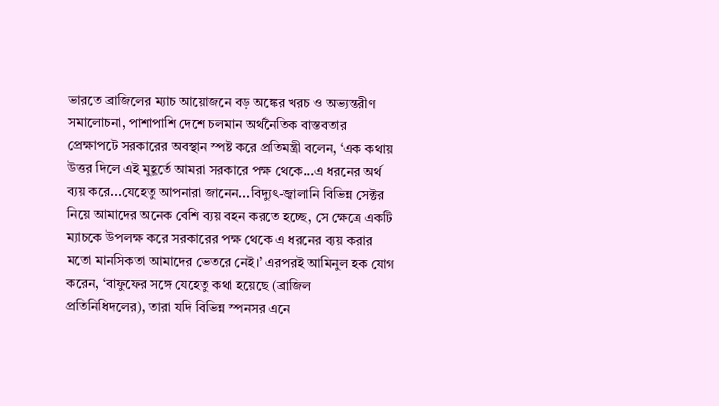ভারতে ব্রাজিলের ম্যাচ আয়োজনে বড় অঙ্কের খরচ ও অভ্যন্তরীণ সমালোচনা, পাশাপাশি দেশে চলমান অর্থনৈতিক বাস্তবতার প্রেক্ষাপটে সরকারের অবস্থান স্পষ্ট করে প্রতিমন্ত্রী বলেন, ‘এক কথায় উত্তর দিলে এই মুহূর্তে আমরা সরকারে পক্ষ থেকে...এ ধরনের অর্থ ব্যয় করে...যেহেতু আপনারা জানেন...বিদ্যুৎ-জ্বালানি বিভিন্ন সেক্টর নিয়ে আমাদের অনেক বেশি ব্যয় বহন করতে হচ্ছে, সে ক্ষেত্রে একটি ম্যাচকে উপলক্ষ করে সরকারের পক্ষ থেকে এ ধরনের ব্যয় করার মতো মানসিকতা আমাদের ভেতরে নেই।’ এরপরই আমিনুল হক যোগ করেন, ‘বাফুফের সঙ্গে যেহেতু কথা হয়েছে (ব্রাজিল প্রতিনিধিদলের), তারা যদি বিভিন্ন স্পনসর এনে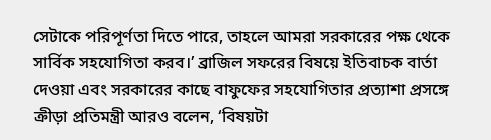সেটাকে পরিপূর্ণতা দিতে পারে, তাহলে আমরা সরকারের পক্ষ থেকে সার্বিক সহযোগিতা করব।’ ব্রাজিল সফরের বিষয়ে ইতিবাচক বার্তা দেওয়া এবং সরকারের কাছে বাফুফের সহযোগিতার প্রত্যাশা প্রসঙ্গে ক্রীড়া প্রতিমন্ত্রী আরও বলেন, ‘বিষয়টা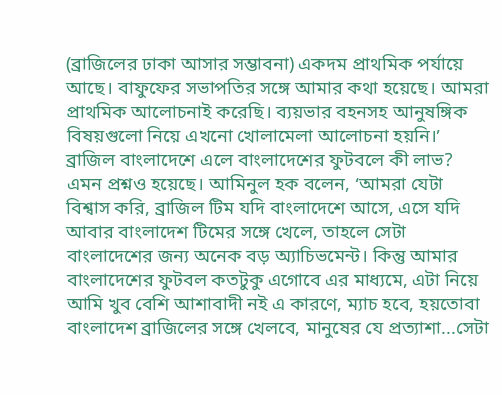(ব্রাজিলের ঢাকা আসার সম্ভাবনা) একদম প্রাথমিক পর্যায়ে আছে। বাফুফের সভাপতির সঙ্গে আমার কথা হয়েছে। আমরা প্রাথমিক আলোচনাই করেছি। ব্যয়ভার বহনসহ আনুষঙ্গিক বিষয়গুলো নিয়ে এখনো খোলামেলা আলোচনা হয়নি।’ ব্রাজিল বাংলাদেশে এলে বাংলাদেশের ফুটবলে কী লাভ? এমন প্রশ্নও হয়েছে। আমিনুল হক বলেন, ‘আমরা যেটা বিশ্বাস করি, ব্রাজিল টিম যদি বাংলাদেশে আসে, এসে যদি আবার বাংলাদেশ টিমের সঙ্গে খেলে, তাহলে সেটা বাংলাদেশের জন্য অনেক বড় অ্যাচিভমেন্ট। কিন্তু আমার বাংলাদেশের ফুটবল কতটুকু এগোবে এর মাধ্যমে, এটা নিয়ে আমি খুব বেশি আশাবাদী নই এ কারণে, ম্যাচ হবে, হয়তোবা বাংলাদেশ ব্রাজিলের সঙ্গে খেলবে, মানুষের যে প্রত্যাশা...সেটা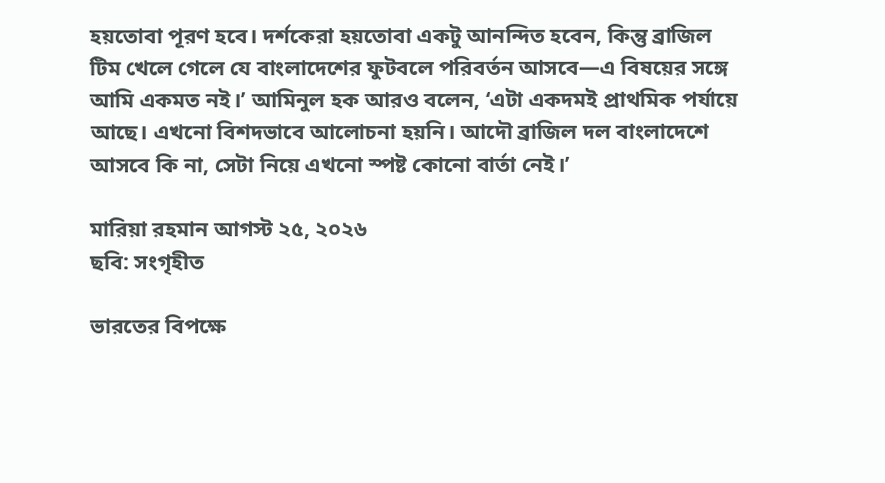হয়তোবা পূরণ হবে। দর্শকেরা হয়তোবা একটু আনন্দিত হবেন, কিন্তু ব্রাজিল টিম খেলে গেলে যে বাংলাদেশের ফুটবলে পরিবর্তন আসবে—এ বিষয়ের সঙ্গে আমি একমত নই।’ আমিনুল হক আরও বলেন, ‘এটা একদমই প্রাথমিক পর্যায়ে আছে। এখনো বিশদভাবে আলোচনা হয়নি। আদৌ ব্রাজিল দল বাংলাদেশে আসবে কি না, সেটা নিয়ে এখনো স্পষ্ট কোনো বার্তা নেই।’

মারিয়া রহমান আগস্ট ২৫, ২০২৬
ছবি: সংগৃহীত

ভারতের বিপক্ষে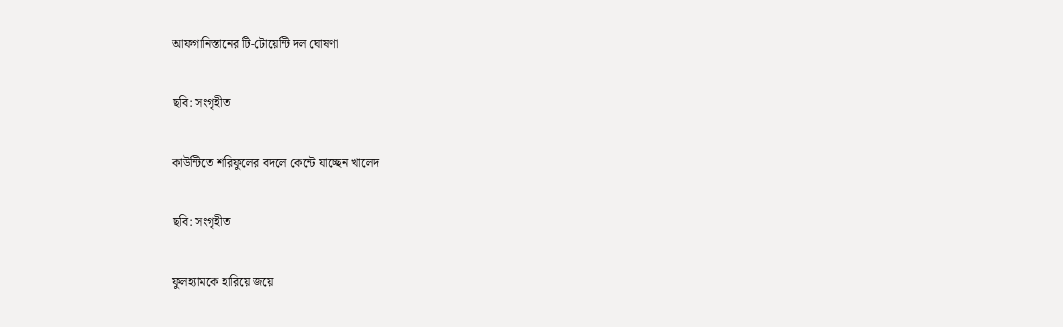আফগানিস্তানের টি-টোয়েন্টি দল ঘোষণা

ছবি: সংগৃহীত

কাউন্টিতে শরিফুলের বদলে কেন্টে যাচ্ছেন খালেদ

ছবি: সংগৃহীত

ফুলহ্যামকে হারিয়ে জয়ে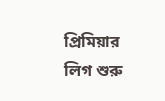প্রিমিয়ার লিগ শুরু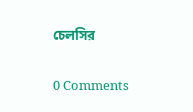চেলসির

0 Comments